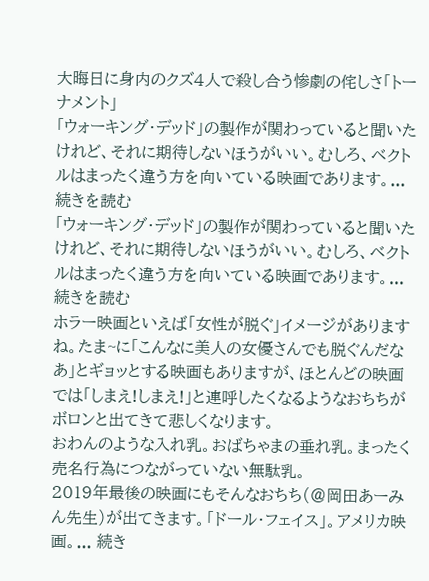大晦日に身内のクズ4人で殺し合う惨劇の侘しさ「トーナメント」
「ウォーキング・デッド」の製作が関わっていると聞いたけれど、それに期待しないほうがいい。むしろ、ベクトルはまったく違う方を向いている映画であります。... 続きを読む
「ウォーキング・デッド」の製作が関わっていると聞いたけれど、それに期待しないほうがいい。むしろ、ベクトルはまったく違う方を向いている映画であります。... 続きを読む
ホラー映画といえば「女性が脱ぐ」イメージがありますね。たま~に「こんなに美人の女優さんでも脱ぐんだなあ」とギョッとする映画もありますが、ほとんどの映画では「しまえ!しまえ!」と連呼したくなるようなおちちがボロンと出てきて悲しくなります。
おわんのような入れ乳。おばちゃまの垂れ乳。まったく売名行為につながっていない無駄乳。
2019年最後の映画にもそんなおちち(@岡田あーみん先生)が出てきます。「ドール・フェイス」。アメリカ映画。... 続き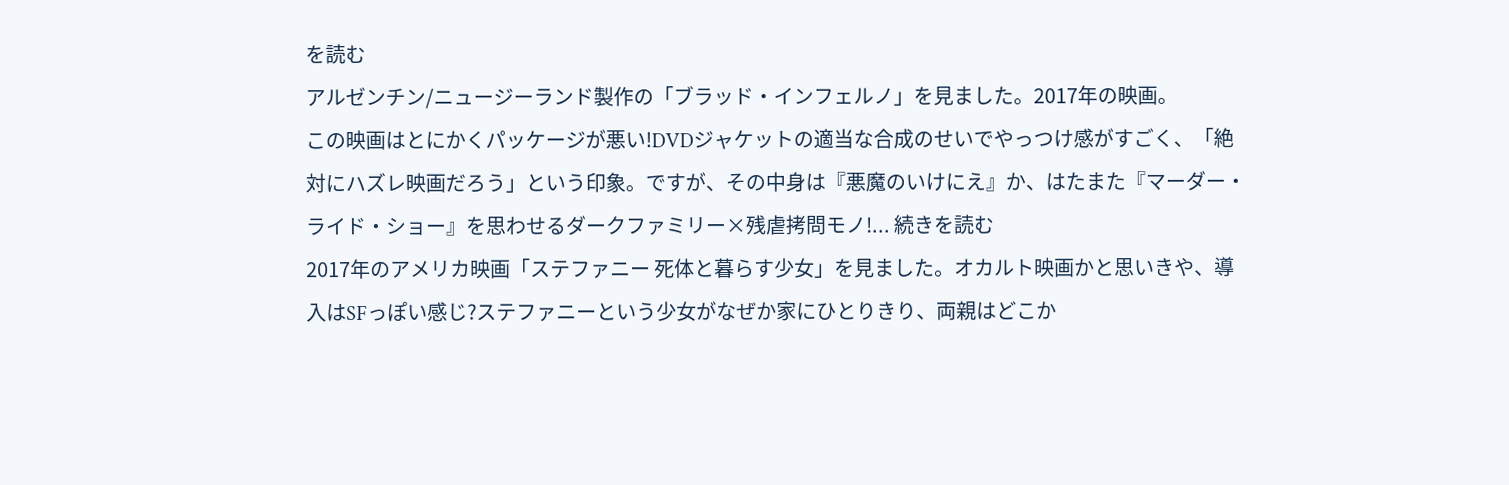を読む
アルゼンチン/ニュージーランド製作の「ブラッド・インフェルノ」を見ました。2017年の映画。
この映画はとにかくパッケージが悪い!DVDジャケットの適当な合成のせいでやっつけ感がすごく、「絶対にハズレ映画だろう」という印象。ですが、その中身は『悪魔のいけにえ』か、はたまた『マーダー・ライド・ショー』を思わせるダークファミリー×残虐拷問モノ!... 続きを読む
2017年のアメリカ映画「ステファニー 死体と暮らす少女」を見ました。オカルト映画かと思いきや、導入はSFっぽい感じ?ステファニーという少女がなぜか家にひとりきり、両親はどこか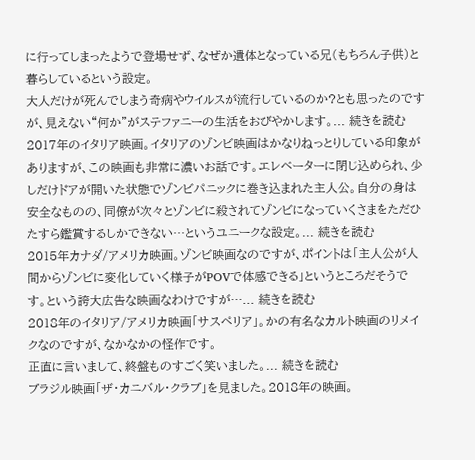に行ってしまったようで登場せず、なぜか遺体となっている兄(もちろん子供)と暮らしているという設定。
大人だけが死んでしまう奇病やウイルスが流行しているのか?とも思ったのですが、見えない“何か”がステファニーの生活をおびやかします。... 続きを読む
2017年のイタリア映画。イタリアのゾンビ映画はかなりねっとりしている印象がありますが、この映画も非常に濃いお話です。エレベーターに閉じ込められ、少しだけドアが開いた状態でゾンビパニックに巻き込まれた主人公。自分の身は安全なものの、同僚が次々とゾンビに殺されてゾンビになっていくさまをただひたすら鑑賞するしかできない…というユニークな設定。... 続きを読む
2015年カナダ/アメリカ映画。ゾンビ映画なのですが、ポイントは「主人公が人間からゾンビに変化していく様子がPOVで体感できる」というところだそうです。という誇大広告な映画なわけですが…... 続きを読む
2018年のイタリア/アメリカ映画「サスペリア」。かの有名なカルト映画のリメイクなのですが、なかなかの怪作です。
正直に言いまして、終盤ものすごく笑いました。... 続きを読む
ブラジル映画「ザ・カニバル・クラブ」を見ました。2018年の映画。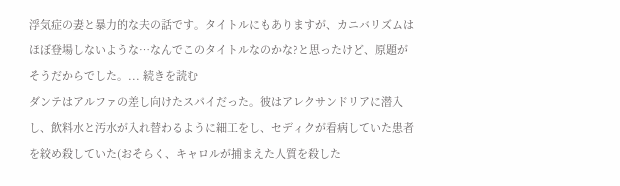浮気症の妻と暴力的な夫の話です。タイトルにもありますが、カニバリズムはほぼ登場しないような…なんでこのタイトルなのかな?と思ったけど、原題がそうだからでした。... 続きを読む
ダンテはアルファの差し向けたスパイだった。彼はアレクサンドリアに潜入し、飲料水と汚水が入れ替わるように細工をし、セディクが看病していた患者を絞め殺していた(おそらく、キャロルが捕まえた人質を殺した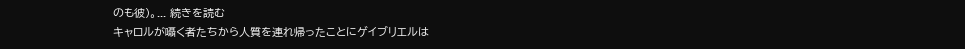のも彼)。... 続きを読む
キャロルが囁く者たちから人質を連れ帰ったことにゲイブリエルは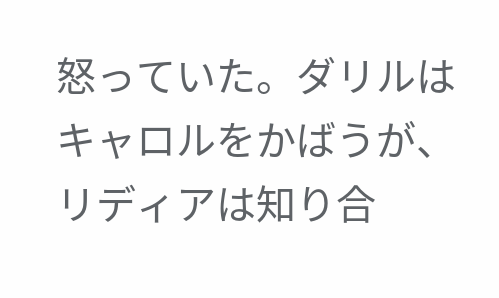怒っていた。ダリルはキャロルをかばうが、リディアは知り合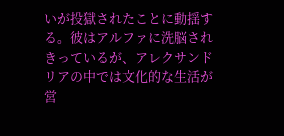いが投獄されたことに動揺する。彼はアルファに洗脳されきっているが、アレクサンドリアの中では文化的な生活が営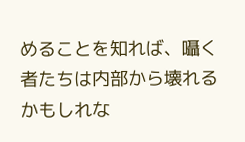めることを知れば、囁く者たちは内部から壊れるかもしれな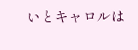いとキャロルは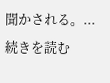聞かされる。... 続きを読む